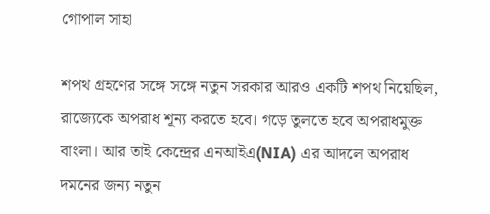গোপাল সাহা

শপথ গ্রহণের সঙ্গে সঙ্গে নতুন সরকার আরও একটি শপথ নিয়েছিল, রাজ্যেকে অপরাধ শূন্য করতে হবে। গড়ে তুলতে হবে অপরাধমুক্ত বাংলা। আর তাই কেন্দ্রের এনআইএ(NIA) এর আদলে অপরাধ দমনের জন্য নতুন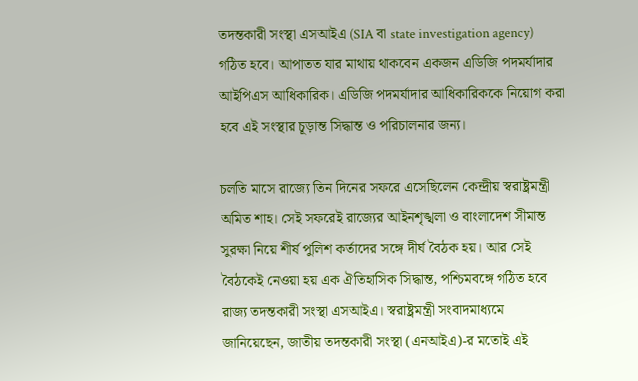তদন্তকারী সংস্থা এসআইএ (SIA বা state investigation agency) গঠিত হবে। আপাতত যার মাথায় থাকবেন একজন এডিজি পদমর্যাদার আইপিএস আধিকারিক। এডিজি পদমর্যাদার আধিকারিককে নিয়োগ করা হবে এই সংস্থার চূড়ান্ত সিদ্ধান্ত ও পরিচালনার জন্য।

চলতি মাসে রাজ্যে তিন দিনের সফরে এসেছিলেন কেন্দ্রীয় স্বরাষ্ট্রমন্ত্রী অমিত শাহ। সেই সফরেই রাজ্যের আইনশৃঙ্খলা ও বাংলাদেশ সীমান্ত সুরক্ষা নিয়ে শীর্ষ পুলিশ কর্তাদের সঙ্গে দীর্ঘ বৈঠক হয়। আর সেই বৈঠকেই নেওয়া হয় এক ঐতিহাসিক সিদ্ধান্ত, পশ্চিমবঙ্গে গঠিত হবে রাজ্য তদন্তকারী সংস্থা এসআইএ। স্বরাষ্ট্রমন্ত্রী সংবাদমাধ্যমে জানিয়েছেন, জাতীয় তদন্তকারী সংস্থা (এনআইএ)-র মতোই এই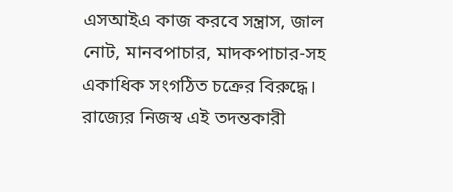এসআইএ কাজ করবে সন্ত্রাস, জাল নোট, মানবপাচার, মাদকপাচার-সহ একাধিক সংগঠিত চক্রের বিরুদ্ধে। রাজ্যের নিজস্ব এই তদন্তকারী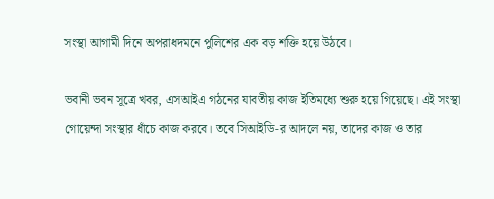সংস্থা আগামী দিনে অপরাধদমনে পুলিশের এক বড় শক্তি হয়ে উঠবে।

ভবানী ভবন সূত্রে খবর, এসআইএ গঠনের যাবতীয় কাজ ইতিমধ্যে শুরু হয়ে গিয়েছে। এই সংস্থা গোয়েন্দা সংস্থার ধাঁচে কাজ করবে। তবে সিআইডি-র আদলে নয়, তাদের কাজ ও তার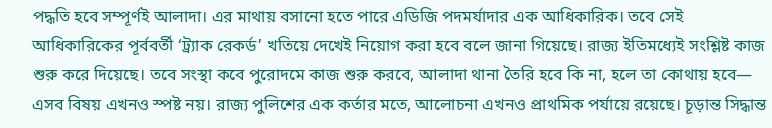পদ্ধতি হবে সম্পূর্ণই আলাদা। এর মাথায় বসানো হতে পারে এডিজি পদমর্যাদার এক আধিকারিক। তবে সেই আধিকারিকের পূর্ববর্তী ‘ট্র্যাক রেকর্ড’ খতিয়ে দেখেই নিয়োগ করা হবে বলে জানা গিয়েছে। রাজ্য ইতিমধ্যেই সংশ্লিষ্ট কাজ শুরু করে দিয়েছে। তবে সংস্থা কবে পুরোদমে কাজ শুরু করবে, আলাদা থানা তৈরি হবে কি না, হলে তা কোথায় হবে— এসব বিষয় এখনও স্পষ্ট নয়। রাজ্য পুলিশের এক কর্তার মতে, আলোচনা এখনও প্রাথমিক পর্যায়ে রয়েছে। চূড়ান্ত সিদ্ধান্ত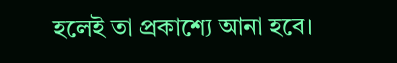হলেই তা প্রকাশ্যে আনা হবে।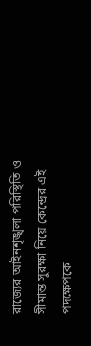রাজ্যের আইনশৃঙ্খলা পরিস্থিতি ও সীমান্ত সুরক্ষা নিয়ে কেন্দ্রের এই পদক্ষেপকে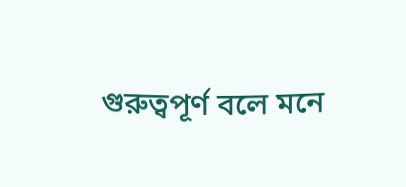গুরুত্বপূর্ণ বলে মনে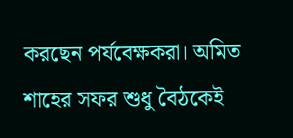করছেন পর্যবেক্ষকরা। অমিত শাহের সফর শুধু বৈঠকেই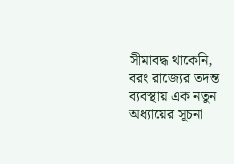সীমাবদ্ধ থাকেনি, বরং রাজ্যের তদন্ত ব্যবস্থায় এক নতুন অধ্যায়ের সূচনা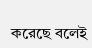করেছে বলেই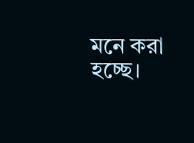মনে করা হচ্ছে।